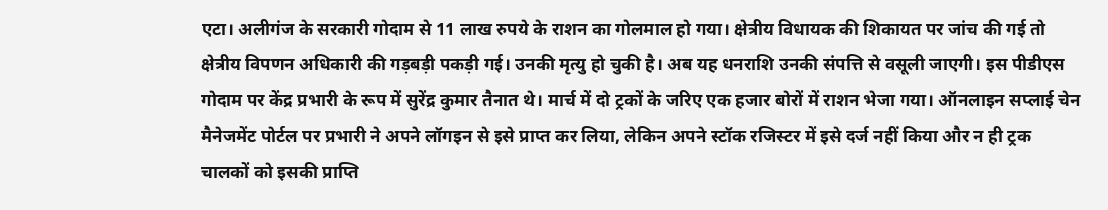एटा। अलीगंज के सरकारी गोदाम से 11 लाख रुपये के राशन का गोलमाल हो गया। क्षेत्रीय विधायक की शिकायत पर जांच की गई तो क्षेत्रीय विपणन अधिकारी की गड़बड़ी पकड़ी गई। उनकी मृत्यु हो चुकी है। अब यह धनराशि उनकी संपत्ति से वसूली जाएगी। इस पीडीएस गोदाम पर केंद्र प्रभारी के रूप में सुरेंद्र कुमार तैनात थे। मार्च में दो ट्रकों के जरिए एक हजार बोरों में राशन भेजा गया। ऑनलाइन सप्लाई चेन मैनेजमेंट पोर्टल पर प्रभारी ने अपने लॉगइन से इसे प्राप्त कर लिया, लेकिन अपने स्टॉक रजिस्टर में इसे दर्ज नहीं किया और न ही ट्रक चालकों को इसकी प्राप्ति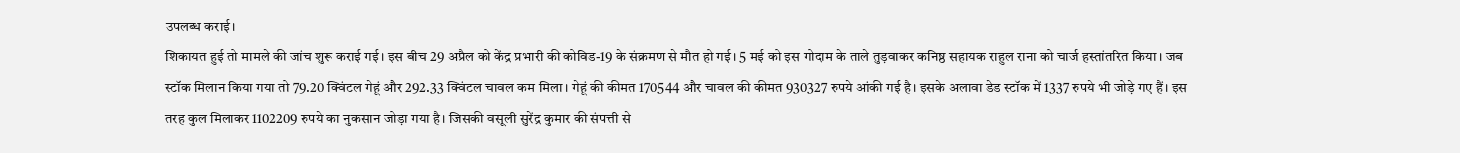उपलब्ध कराई।
शिकायत हुई तो मामले की जांच शुरू कराई गई। इस बीच 29 अप्रैल को केंद्र प्रभारी की कोविड-19 के संक्रमण से मौत हो गई। 5 मई को इस गोदाम के ताले तुड़वाकर कनिष्ठ सहायक राहुल राना को चार्ज हस्तांतरित किया। जब स्टॉक मिलान किया गया तो 79.20 क्विंटल गेहूं और 292.33 क्विंटल चावल कम मिला। गेहूं की कीमत 170544 और चावल की कीमत 930327 रुपये आंकी गई है। इसके अलावा डेड स्टॉक में 1337 रुपये भी जोड़े गए हैं। इस तरह कुल मिलाकर 1102209 रुपये का नुकसान जोड़ा गया है। जिसकी वसूली सुरेंद्र कुमार की संपत्ती से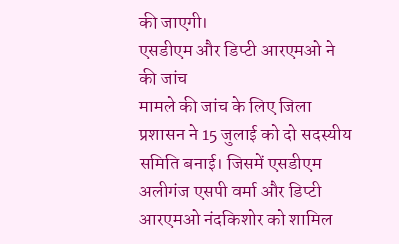की जाएगी।
एसडीएम और डिप्टी आरएमओ ने की जांच
मामले की जांच के लिए जिला प्रशासन ने 15 जुलाई को दो सदस्यीय समिति बनाई। जिसमें एसडीएम अलीगंज एसपी वर्मा और डिप्टी आरएमओ नंदकिशोर को शामिल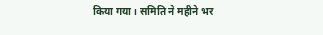किया गया। समिति ने महीने भर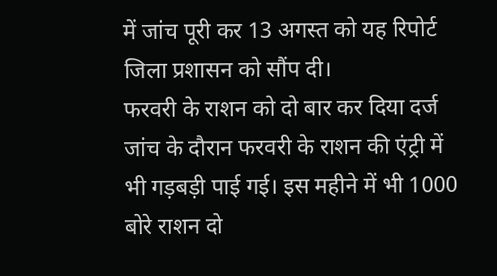में जांच पूरी कर 13 अगस्त को यह रिपोर्ट जिला प्रशासन को सौंप दी।
फरवरी के राशन को दो बार कर दिया दर्ज
जांच के दौरान फरवरी के राशन की एंट्री में भी गड़बड़ी पाई गई। इस महीने में भी 1000 बोरे राशन दो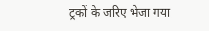ट्रकों के जरिए भेजा गया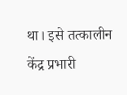था। इसे तत्कालीन केंद्र प्रभारी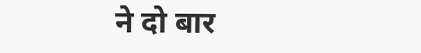ने दो बार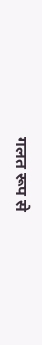गलत रूप से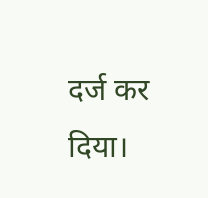दर्ज कर दिया।